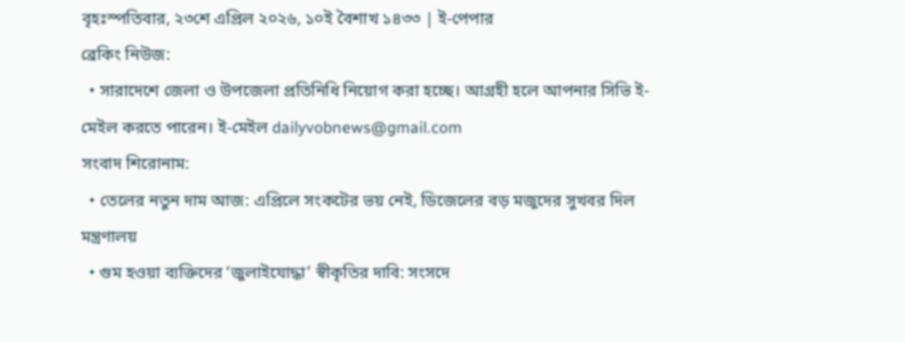বৃহঃস্পতিবার, ২৩শে এপ্রিল ২০২৬, ১০ই বৈশাখ ১৪৩৩ | ই-পেপার
ব্রেকিং নিউজ:
  • সারাদেশে জেলা ও উপজেলা প্রতিনিধি নিয়োগ করা হচ্ছে। আগ্রহী হলে আপনার সিভি ই-মেইল করতে পারেন। ই-মেইল dailyvobnews@gmail.com
সংবাদ শিরোনাম:
  • তেলের নতুন দাম আজ: এপ্রিলে সংকটের ভয় নেই, ডিজেলের বড় মজুদের সুখবর দিল মন্ত্রণালয়
  • গুম হওয়া ব্যক্তিদের ‘জুলাইযোদ্ধা’ স্বীকৃতির দাবি: সংসদে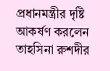প্রধানমন্ত্রীর দৃষ্টি আকর্ষণ করলেন তাহসিনা রুশদীর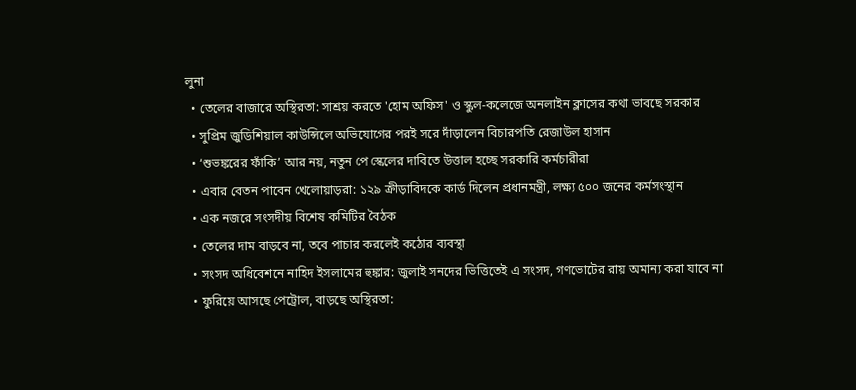লুনা
  • তেলের বাজারে অস্থিরতা: সাশ্রয় করতে 'হোম অফিস' ও স্কুল-কলেজে অনলাইন ক্লাসের কথা ভাবছে সরকার
  • সুপ্রিম জুডিশিয়াল কাউন্সিলে অভিযোগের পরই সরে দাঁড়ালেন বিচারপতি রেজাউল হাসান
  • ‘শুভঙ্করের ফাঁকি’ আর নয়, নতুন পে স্কেলের দাবিতে উত্তাল হচ্ছে সরকারি কর্মচারীরা
  • এবার বেতন পাবেন খেলোয়াড়রা: ১২৯ ক্রীড়াবিদকে কার্ড দিলেন প্রধানমন্ত্রী, লক্ষ্য ৫০০ জনের কর্মসংস্থান
  • এক নজরে সংসদীয় বিশেষ কমিটির বৈঠক
  • তেলের দাম বাড়বে না, তবে পাচার করলেই কঠোর ব্যবস্থা
  • সংসদ অধিবেশনে নাহিদ ইসলামের হুঙ্কার: জুলাই সনদের ভিত্তিতেই এ সংসদ, গণভোটের রায় অমান্য করা যাবে না
  • ফুরিয়ে আসছে পেট্রোল, বাড়ছে অস্থিরতা: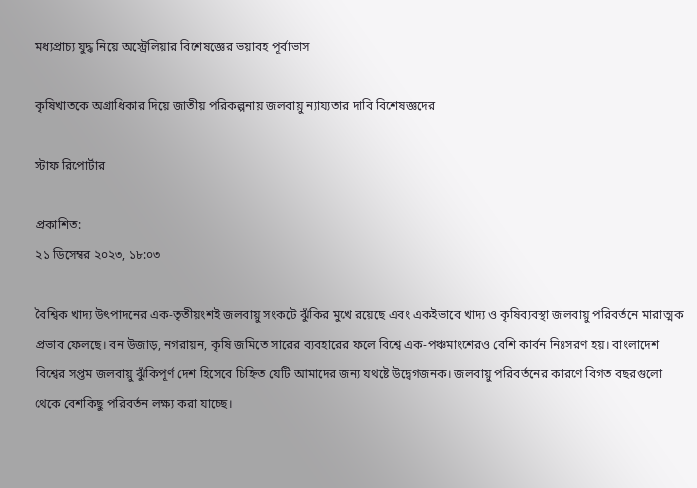মধ্যপ্রাচ্য যুদ্ধ নিয়ে অস্ট্রেলিয়ার বিশেষজ্ঞের ভয়াবহ পূর্বাভাস

কৃষিখাতকে অগ্রাধিকার দিয়ে জাতীয় পরিকল্পনায় জলবায়ু ন্যায্যতার দাবি বিশেষজ্ঞদের

স্টাফ রিপোর্টার

প্রকাশিত:
২১ ডিসেম্বর ২০২৩, ১৮:০৩

বৈশ্বিক খাদ্য উৎপাদনের এক-তৃতীয়ংশই জলবায়ু সংকটে ঝুঁকির মুখে রয়েছে এবং একইভাবে খাদ্য ও কৃষিব্যবস্থা জলবায়ু পরিবর্তনে মারাত্মক প্রভাব ফেলছে। বন উজাড়, নগরায়ন, কৃষি জমিতে সারের ব্যবহারের ফলে বিশ্বে এক-পঞ্চমাংশেরও বেশি কার্বন নিঃসরণ হয়। বাংলাদেশ বিশ্বের সপ্তম জলবায়ু ঝুঁকিপূর্ণ দেশ হিসেবে চিহ্নিত যেটি আমাদের জন্য যথষ্টে উদ্বেগজনক। জলবায়ু পরিবর্তনের কারণে বিগত বছরগুলো থেকে বেশকিছু পরিবর্তন লক্ষ্য করা যাচ্ছে।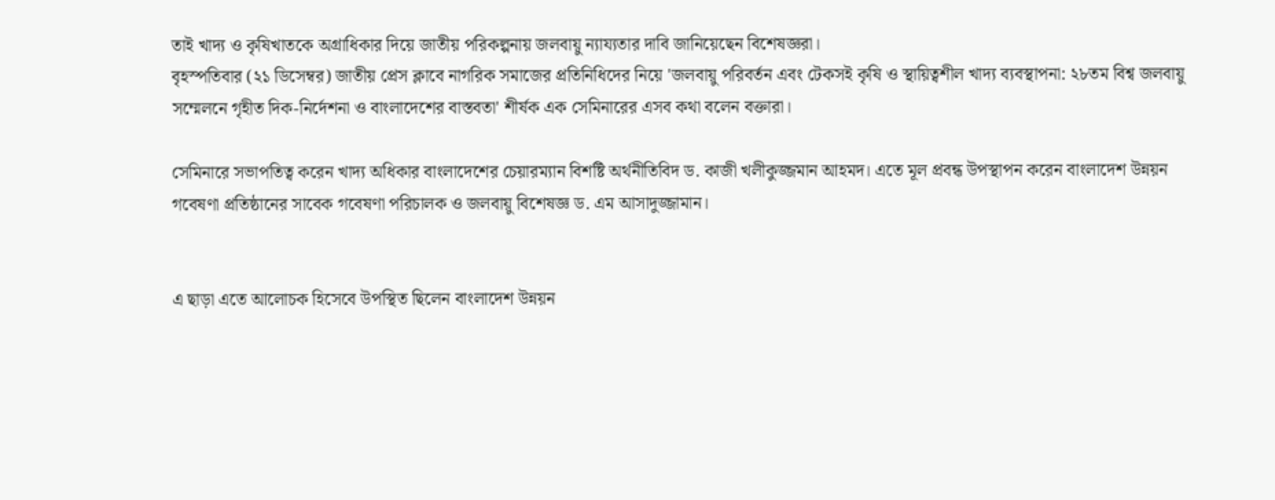তাই খাদ্য ও কৃষিখাতকে অগ্রাধিকার দিয়ে জাতীয় পরিকল্পনায় জলবায়ু ন্যায্যতার দাবি জানিয়েছেন বিশেষজ্ঞরা।
বৃহস্পতিবার (২১ ডিসেম্বর) জাতীয় প্রেস ক্লাবে নাগরিক সমাজের প্রতিনিধিদের নিয়ে 'জলবায়ু পরিবর্তন এবং টেকসই কৃষি ও স্থায়িত্বশীল খাদ্য ব্যবস্থাপনা: ২৮তম বিশ্ব জলবায়ু সম্মেলনে গৃহীত দিক-নির্দেশনা ও বাংলাদেশের বাস্তবতা' শীর্ষক এক সেমিনারের এসব কথা বলেন বক্তারা।

সেমিনারে সভাপতিত্ব করেন খাদ্য অধিকার বাংলাদেশের চেয়ারম্যান বিশষ্টি অর্থনীতিবিদ ড. কাজী খলীকুজ্জমান আহমদ। এতে মূল প্রবন্ধ উপস্থাপন করেন বাংলাদেশ উন্নয়ন গবেষণা প্রতিষ্ঠানের সাবেক গবেষণা পরিচালক ও জলবায়ু বিশেষজ্ঞ ড. এম আসাদুজ্জামান।


এ ছাড়া এতে আলোচক হিসেবে উপস্থিত ছিলেন বাংলাদেশ উন্নয়ন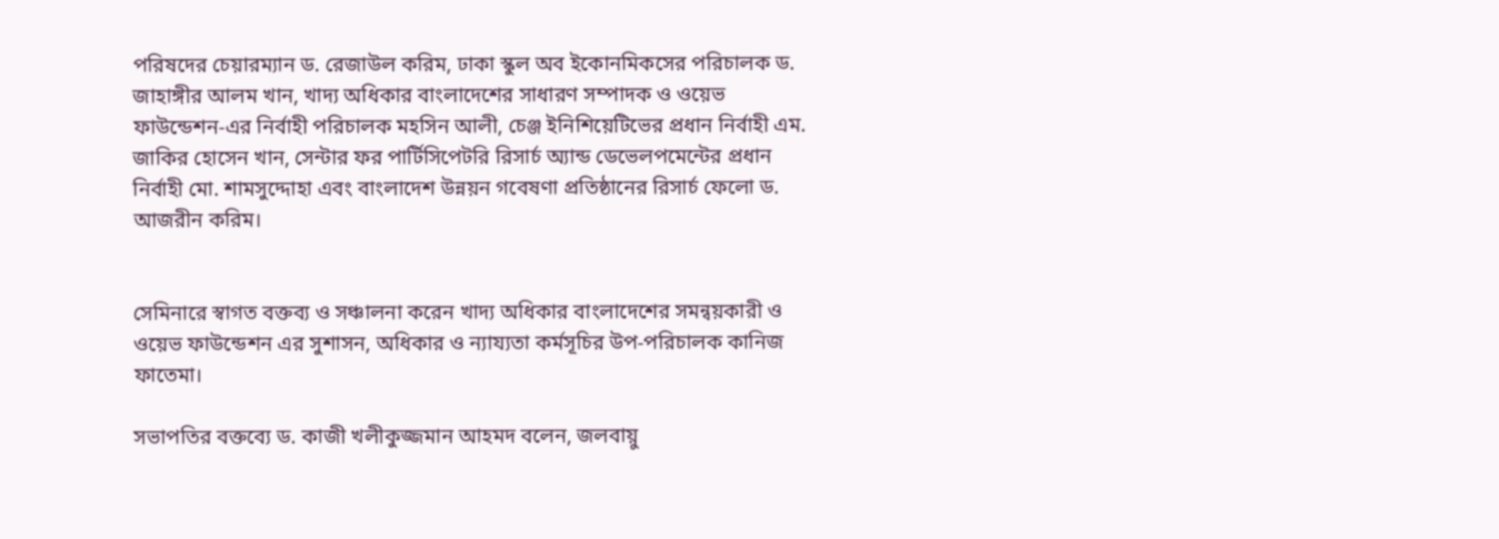পরিষদের চেয়ারম্যান ড. রেজাউল করিম, ঢাকা স্কুল অব ইকোনমিকসের পরিচালক ড. জাহাঙ্গীর আলম খান, খাদ্য অধিকার বাংলাদেশের সাধারণ সম্পাদক ও ওয়েভ ফাউন্ডেশন-এর নির্বাহী পরিচালক মহসিন আলী, চেঞ্জ ইনিশিয়েটিভের প্রধান নির্বাহী এম. জাকির হোসেন খান, সেন্টার ফর পার্টিসিপেটরি রিসার্চ অ্যান্ড ডেভেলপমেন্টের প্রধান নির্বাহী মো. শামসুদ্দোহা এবং বাংলাদেশ উন্নয়ন গবেষণা প্রতিষ্ঠানের রিসার্চ ফেলো ড. আজরীন করিম।


সেমিনারে স্বাগত বক্তব্য ও সঞ্চালনা করেন খাদ্য অধিকার বাংলাদেশের সমন্বয়কারী ও ওয়েভ ফাউন্ডেশন এর সুশাসন, অধিকার ও ন্যায্যতা কর্মসূচির উপ-পরিচালক কানিজ ফাতেমা।

সভাপতির বক্তব্যে ড. কাজী খলীকুজ্জমান আহমদ বলেন, জলবায়ু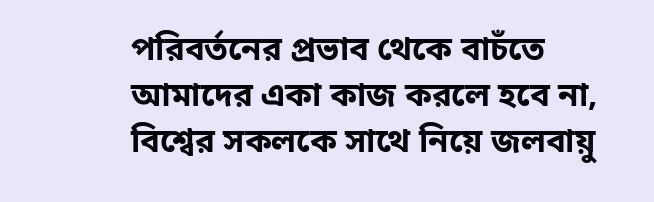পরিবর্তনের প্রভাব থেকে বাচঁতে আমাদের একা কাজ করলে হবে না, বিশ্বের সকলকে সাথে নিয়ে জলবায়ু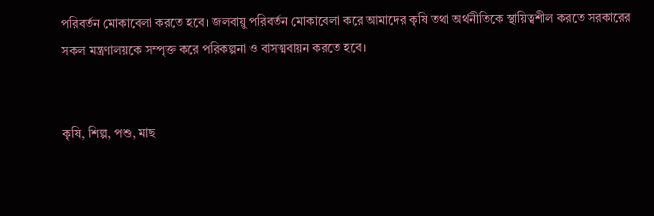পরিবর্তন মোকাবেলা করতে হবে। জলবায়ু পরিবর্তন মোকাবেলা করে আমাদের কৃষি তথা অর্থনীতিকে স্থায়িত্বশীল করতে সরকারের সকল মন্ত্রণালয়কে সম্পৃক্ত করে পরিকল্পনা ও বাসত্মবায়ন করতে হবে।


কৃষি, শিল্প, পশু, মাছ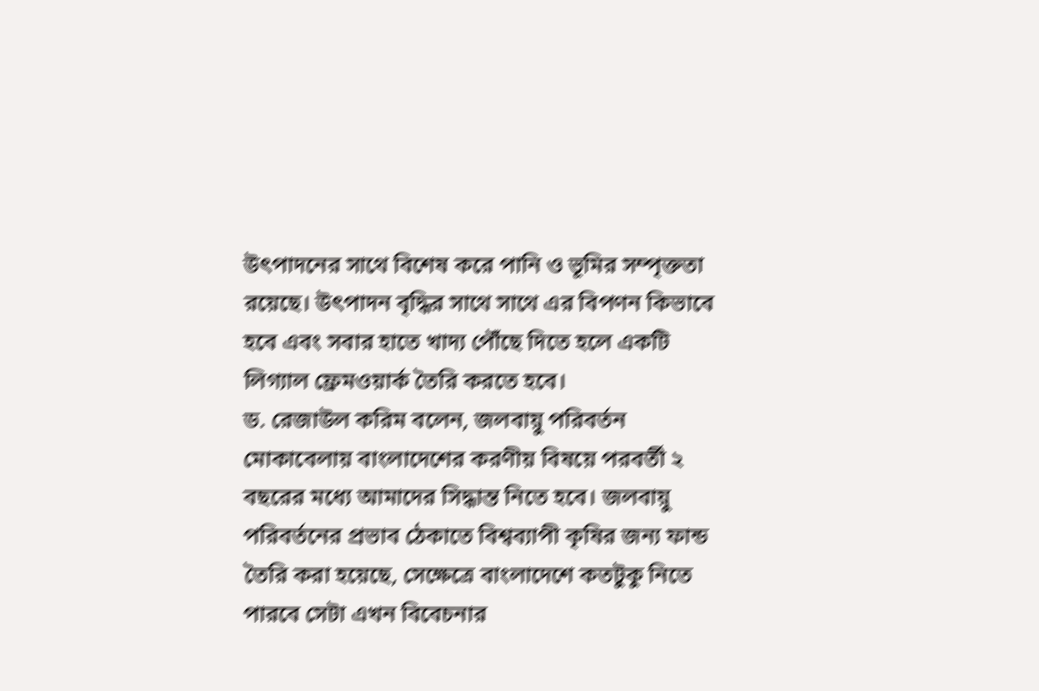উৎপাদনের সাথে বিশেষ করে পানি ও ভূমির সম্পৃক্ততা রয়েছে। উৎপাদন বৃদ্ধির সাথে সাথে এর বিপণন কিভাবে হবে এবং সবার হাতে খাদ্য পৌঁছে দিতে হলে একটি লিগ্যাল ফ্রেমওয়ার্ক তৈরি করতে হবে।
ড. রেজাউল করিম বলেন, জলবায়ু পরিবর্তন মোকাবেলায় বাংলাদেশের করণীয় বিষয়ে পরবর্তী ২ বছরের মধ্যে আমাদের সিদ্ধান্ত নিতে হবে। জলবায়ু পরিবর্তনের প্রভাব ঠেকাতে বিশ্বব্যাপী কৃষির জন্য ফান্ড তৈরি করা হয়েছে, সেক্ষেত্রে বাংলাদেশে কতটুকু নিতে পারবে সেটা এখন বিবেচনার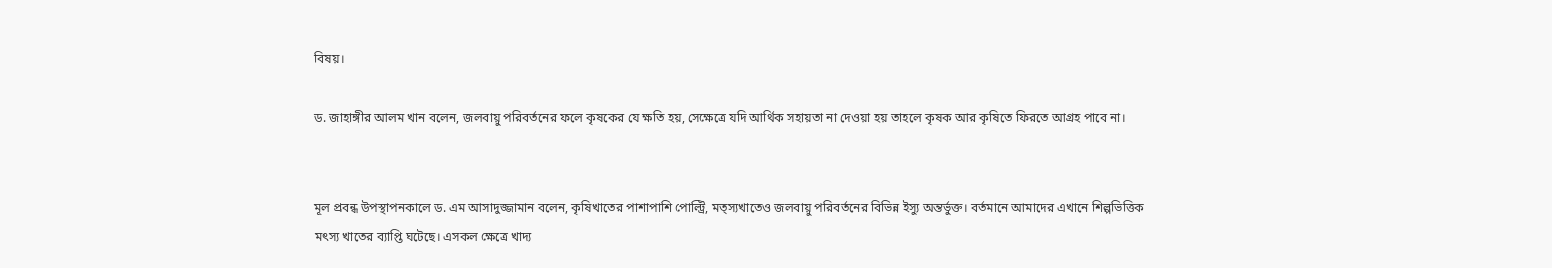বিষয়।

ড. জাহাঙ্গীর আলম খান বলেন, জলবায়ু পরিবর্তনের ফলে কৃষকের যে ক্ষতি হয়, সেক্ষেত্রে যদি আর্থিক সহায়তা না দেওয়া হয় তাহলে কৃষক আর কৃষিতে ফিরতে আগ্রহ পাবে না।


মূল প্রবন্ধ উপস্থাপনকালে ড. এম আসাদুজ্জামান বলেন, কৃষিখাতের পাশাপাশি পোল্ট্রি, মত্স্যখাতেও জলবায়ু পরিবর্তনের বিভিন্ন ইস্যু অন্তর্ভুক্ত। বর্তমানে আমাদের এখানে শিল্পভিত্তিক মৎস্য খাতের ব্যাপ্তি ঘটেছে। এসকল ক্ষেত্রে খাদ্য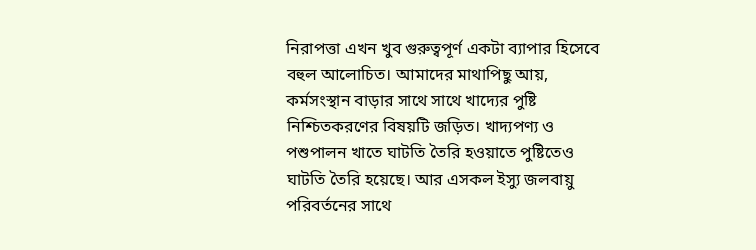নিরাপত্তা এখন খুব গুরুত্বপূর্ণ একটা ব্যাপার হিসেবে বহুল আলোচিত। আমাদের মাথাপিছু আয়, কর্মসংস্থান বাড়ার সাথে সাথে খাদ্যের পুষ্টি নিশ্চিতকরণের বিষয়টি জড়িত। খাদ্যপণ্য ও পশুপালন খাতে ঘাটতি তৈরি হওয়াতে পুষ্টিতেও ঘাটতি তৈরি হয়েছে। আর এসকল ইস্যু জলবায়ু পরিবর্তনের সাথে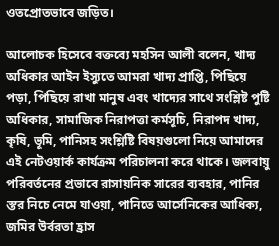ওতপ্রোতভাবে জড়িত।

আলোচক হিসেবে বক্তব্যে মহসিন আলী বলেন, খাদ্য অধিকার আইন ইস্যুতে আমরা খাদ্য প্রাপ্তি, পিছিয়ে পড়া, পিছিয়ে রাখা মানুষ এবং খাদ্যের সাথে সংশ্লিষ্ট পুষ্টি অধিকার, সামাজিক নিরাপত্তা কর্মসূচি, নিরাপদ খাদ্য, কৃষি, ভূমি, পানিসহ সংশ্লিষ্টি বিষয়গুলো নিয়ে আমাদের এই নেটওয়ার্ক কার্যক্রম পরিচালনা করে থাকে। জলবায়ু পরিবর্তনের প্রভাবে রাসায়নিক সারের ব্যবহার, পানির স্তর নিচে নেমে যাওয়া, পানিতে আর্সেনিকের আধিক্য, জমির উর্বরতা হ্রাস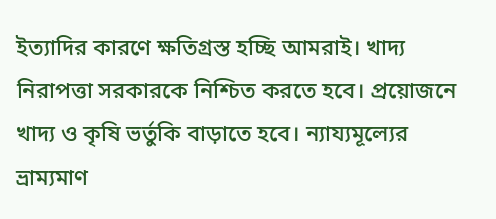ইত্যাদির কারণে ক্ষতিগ্রস্ত হচ্ছি আমরাই। খাদ্য নিরাপত্তা সরকারকে নিশ্চিত করতে হবে। প্রয়োজনে খাদ্য ও কৃষি ভর্তুকি বাড়াতে হবে। ন্যায্যমূল্যের ভ্রাম্যমাণ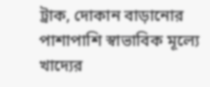ট্রাক, দোকান বাড়ানোর পাশাপাশি স্বাভাবিক মূল্যে খাদ্যের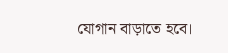যোগান বাড়াতে হবে।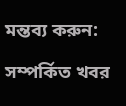মন্তব্য করুন:

সম্পর্কিত খবর